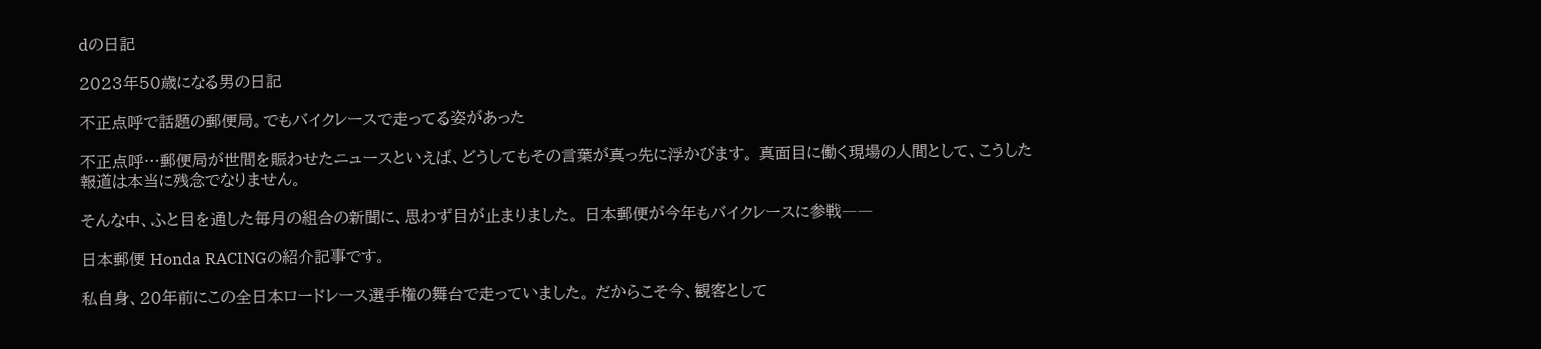dの日記

2023年50歳になる男の日記

不正点呼で話題の郵便局。でもバイクレースで走ってる姿があった

不正点呼…郵便局が世間を賑わせたニュースといえば、どうしてもその言葉が真っ先に浮かびます。 真面目に働く現場の人間として、こうした報道は本当に残念でなりません。

そんな中、ふと目を通した毎月の組合の新聞に、思わず目が止まりました。 日本郵便が今年もバイクレースに参戦――

日本郵便 Honda RACINGの紹介記事です。

私自身、20年前にこの全日本ロードレース選手権の舞台で走っていました。 だからこそ今、観客として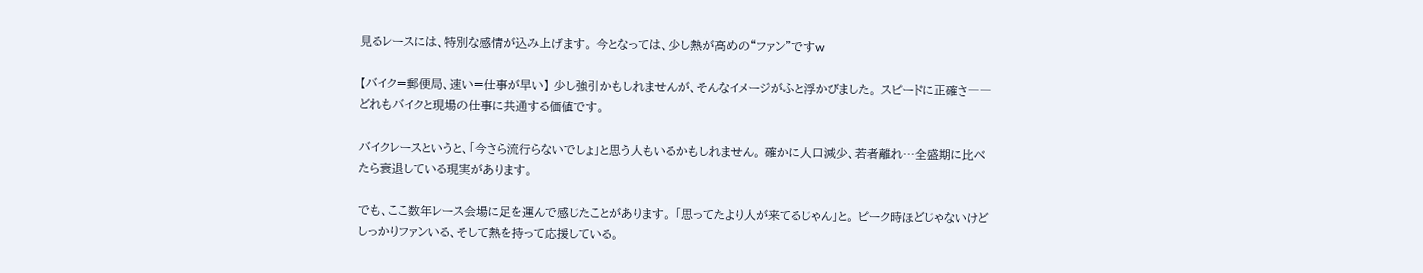見るレースには、特別な感情が込み上げます。 今となっては、少し熱が高めの“ファン”ですw

【バイク=郵便局、速い=仕事が早い】 少し強引かもしれませんが、そんなイメージがふと浮かびました。 スピードに正確さ――どれもバイクと現場の仕事に共通する価値です。

バイクレースというと、「今さら流行らないでしょ」と思う人もいるかもしれません。 確かに人口減少、若者離れ…全盛期に比べたら衰退している現実があります。

でも、ここ数年レース会場に足を運んで感じたことがあります。 「思ってたより人が来てるじゃん」と。 ピーク時ほどじゃないけどしっかりファンいる、そして熱を持って応援している。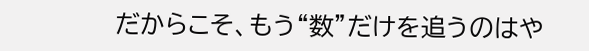だからこそ、もう“数”だけを追うのはや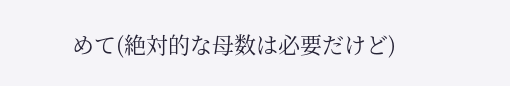めて(絶対的な母数は必要だけど)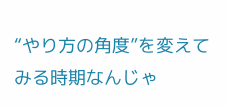“やり方の角度”を変えてみる時期なんじゃ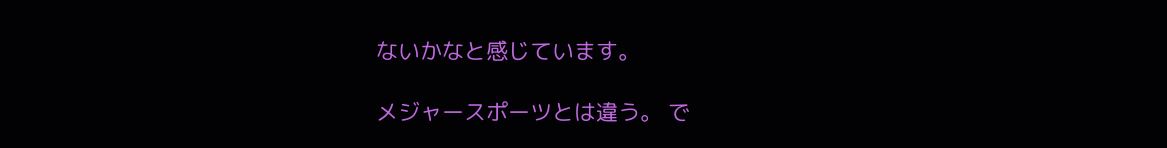ないかなと感じています。

メジャースポーツとは違う。 で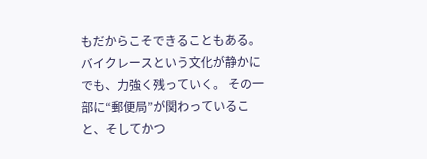もだからこそできることもある。 バイクレースという文化が静かにでも、力強く残っていく。 その一部に“郵便局”が関わっていること、そしてかつ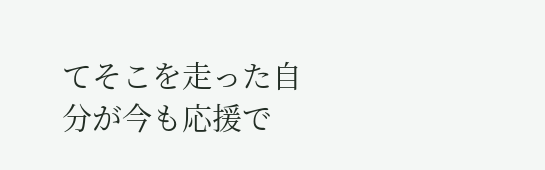てそこを走った自分が今も応援で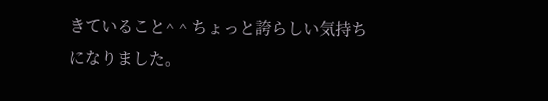きていること^ ^ ちょっと誇らしい気持ちになりました。